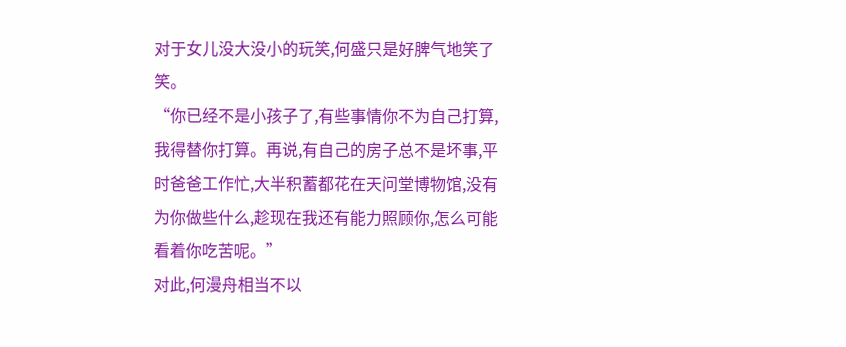对于女儿没大没小的玩笑,何盛只是好脾气地笑了笑。
“你已经不是小孩子了,有些事情你不为自己打算,我得替你打算。再说,有自己的房子总不是坏事,平时爸爸工作忙,大半积蓄都花在天问堂博物馆,没有为你做些什么,趁现在我还有能力照顾你,怎么可能看着你吃苦呢。”
对此,何漫舟相当不以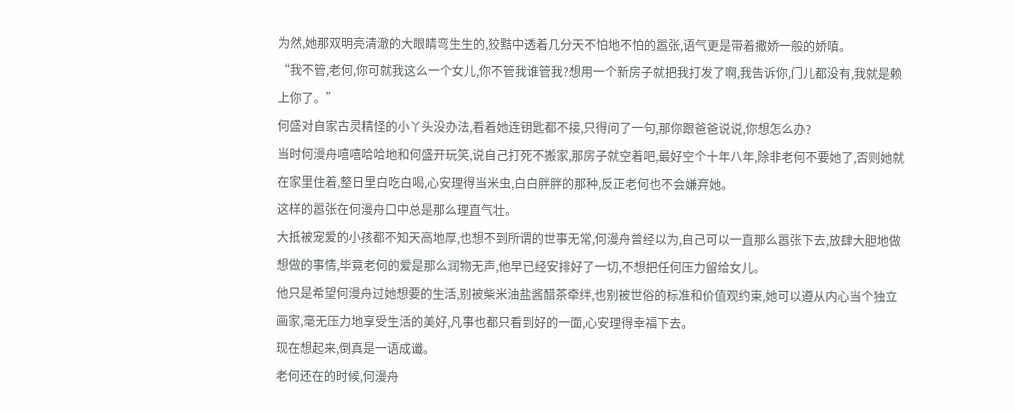为然,她那双明亮清澈的大眼睛弯生生的,狡黠中透着几分天不怕地不怕的嚣张,语气更是带着撒娇一般的娇嗔。
“我不管,老何,你可就我这么一个女儿,你不管我谁管我?想用一个新房子就把我打发了啊,我告诉你,门儿都没有,我就是赖上你了。”
何盛对自家古灵精怪的小丫头没办法,看着她连钥匙都不接,只得问了一句,那你跟爸爸说说,你想怎么办?
当时何漫舟嘻嘻哈哈地和何盛开玩笑,说自己打死不搬家,那房子就空着吧,最好空个十年八年,除非老何不要她了,否则她就在家里住着,整日里白吃白喝,心安理得当米虫,白白胖胖的那种,反正老何也不会嫌弃她。
这样的嚣张在何漫舟口中总是那么理直气壮。
大抵被宠爱的小孩都不知天高地厚,也想不到所谓的世事无常,何漫舟曾经以为,自己可以一直那么嚣张下去,放肆大胆地做想做的事情,毕竟老何的爱是那么润物无声,他早已经安排好了一切,不想把任何压力留给女儿。
他只是希望何漫舟过她想要的生活,别被柴米油盐酱醋茶牵绊,也别被世俗的标准和价值观约束,她可以遵从内心当个独立画家,毫无压力地享受生活的美好,凡事也都只看到好的一面,心安理得幸福下去。
现在想起来,倒真是一语成谶。
老何还在的时候,何漫舟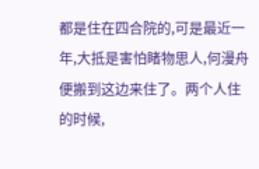都是住在四合院的,可是最近一年,大抵是害怕睹物思人,何漫舟便搬到这边来住了。两个人住的时候,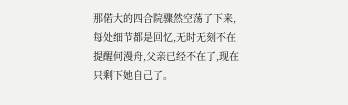那偌大的四合院骤然空荡了下来,每处细节都是回忆,无时无刻不在提醒何漫舟,父亲已经不在了,现在只剩下她自己了。